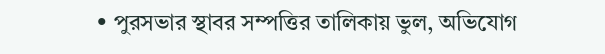• পুরসভার স্থাবর সম্পত্তির তালিকায় ভুল, অভিযোগ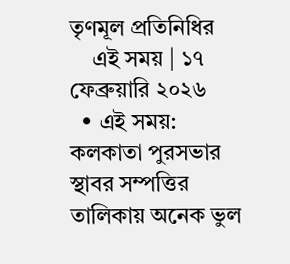তৃণমূল প্রতিনিধির
    এই সময় | ১৭ ফেব্রুয়ারি ২০২৬
  • এই সময়: কলকাতা পুরসভার স্থাবর সম্পত্তির তালিকায় অনেক ভুল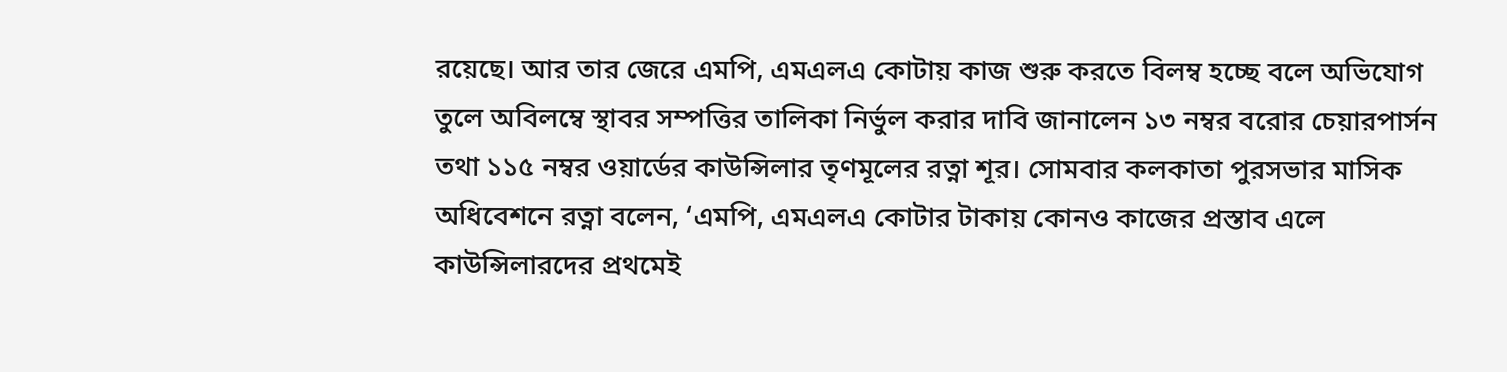রয়েছে। আর তার জেরে এমপি, এমএলএ কোটায় কাজ শুরু করতে বিলম্ব হচ্ছে বলে অভিযোগ তুলে অবিলম্বে স্থাবর সম্পত্তির তালিকা নির্ভুল করার দাবি জানালেন ১৩ নম্বর বরোর চেয়ারপার্সন তথা ১১৫ নম্বর ওয়ার্ডের কাউন্সিলার তৃণমূলের রত্না শূর। সোমবার কলকাতা পুরসভার মাসিক অধিবেশনে রত্না বলেন, ‘এমপি, এমএলএ কোটার টাকায় কোনও কাজের প্রস্তাব এলে কাউন্সিলারদের প্রথমেই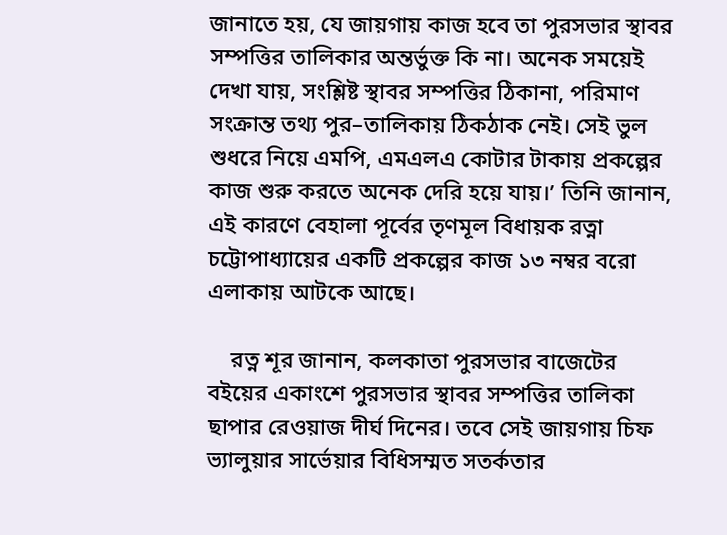জানাতে হয়, যে জায়গায় কাজ হবে তা পুরসভার স্থাবর সম্পত্তির তালিকার অন্তর্ভুক্ত কি না। অনেক সময়েই দেখা যায়, সংশ্লিষ্ট স্থাবর সম্পত্তির ঠিকানা, পরিমাণ সংক্রান্ত তথ্য পুর–তালিকায় ঠিকঠাক নেই। সেই ভুল শুধরে নিয়ে এমপি, এমএলএ কোটার টাকায় প্রকল্পের কাজ শুরু করতে অনেক দেরি হয়ে যায়।’ তিনি জানান, এই কারণে বেহালা পূর্বের তৃণমূল বিধায়ক রত্না চট্টোপাধ্যায়ের একটি প্রকল্পের কাজ ১৩ নম্বর বরো এলাকায় আটকে আছে।

    রত্ন শূর জানান, কলকাতা পুরসভার বাজেটের বইয়ের একাংশে পুরসভার স্থাবর সম্পত্তির তালিকা ছাপার রেওয়াজ দীর্ঘ দিনের। তবে সেই জায়গায় চিফ ভ্যালুয়ার সার্ভেয়ার বিধিসম্মত সতর্কতার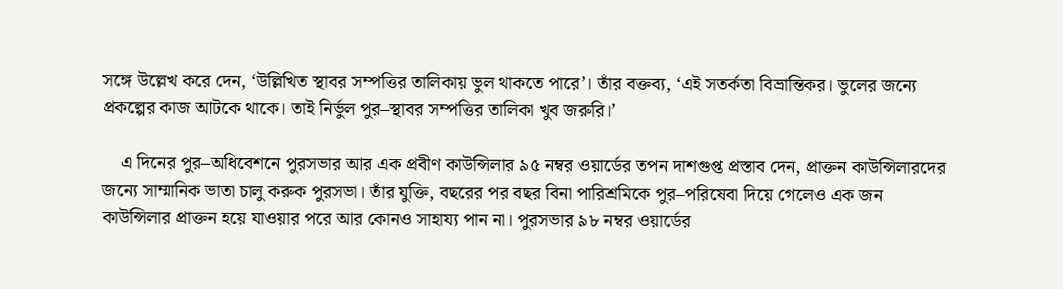সঙ্গে উল্লেখ করে দেন, ‘উল্লিখিত স্থাবর সম্পত্তির তালিকায় ভুল থাকতে পারে’। তাঁর বক্তব্য, ‘এই সতর্কতা বিভ্রান্তিকর। ভুলের জন্যে প্রকল্পের কাজ আটকে থাকে। তাই নির্ভুল পুর–স্থাবর সম্পত্তির তালিকা খুব জরুরি।’

    এ দিনের পুর–অধিবেশনে পুরসভার আর এক প্রবীণ কাউন্সিলার ৯৫ নম্বর ওয়ার্ডের তপন দাশগুপ্ত প্রস্তাব দেন, প্রাক্তন কাউন্সিলারদের জন্যে সাম্মানিক ভাতা চালু করুক পুরসভা। তাঁর যুক্তি, বছরের পর বছর বিনা পারিশ্রমিকে পুর–পরিষেবা দিয়ে গেলেও এক জন কাউন্সিলার প্রাক্তন হয়ে যাওয়ার পরে আর কোনও সাহায্য পান না। পুরসভার ৯৮ নম্বর ওয়ার্ডের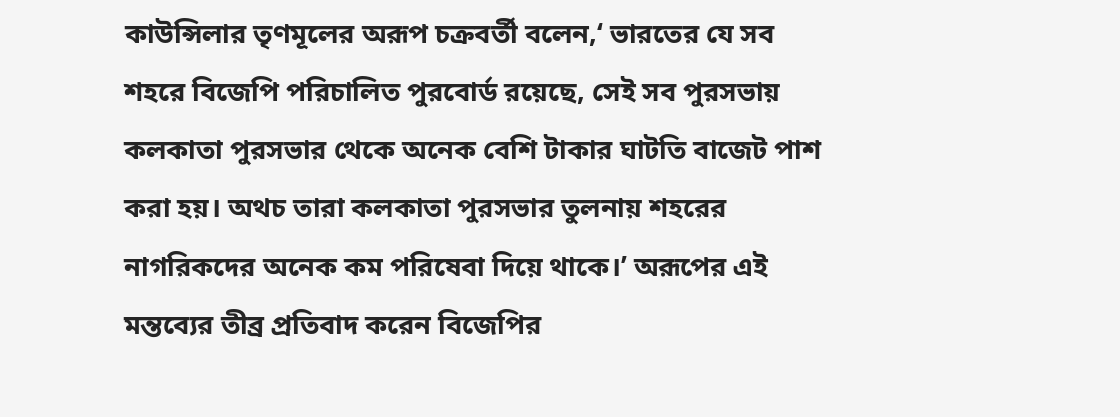কাউন্সিলার তৃণমূলের অরূপ চক্রবর্তী বলেন,‘ ভারতের যে সব শহরে বিজেপি পরিচালিত পুরবোর্ড রয়েছে, সেই সব পুরসভায় কলকাতা পুরসভার থেকে অনেক বেশি টাকার ঘাটতি বাজেট পাশ করা হয়। অথচ তারা কলকাতা পুরসভার তুলনায় শহরের নাগরিকদের অনেক কম পরিষেবা দিয়ে থাকে।’ অরূপের এই মন্তব্যের তীব্র প্রতিবাদ করেন বিজেপির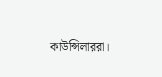কাউন্সিলাররা।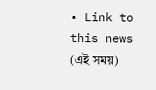• Link to this news (এই সময়)